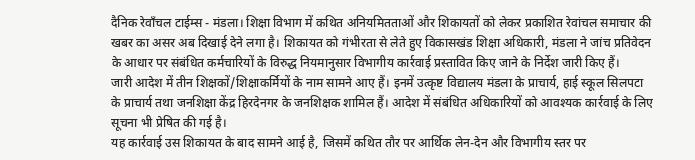दैनिक रेवाँचल टाईम्स - मंडला। शिक्षा विभाग में कथित अनियमितताओं और शिकायतों को लेकर प्रकाशित रेवांचल समाचार की खबर का असर अब दिखाई देने लगा है। शिकायत को गंभीरता से लेते हुए विकासखंड शिक्षा अधिकारी, मंडला ने जांच प्रतिवेदन के आधार पर संबंधित कर्मचारियों के विरुद्ध नियमानुसार विभागीय कार्रवाई प्रस्तावित किए जाने के निर्देश जारी किए हैं।
जारी आदेश में तीन शिक्षकों/शिक्षाकर्मियों के नाम सामने आए हैं। इनमें उत्कृष्ट विद्यालय मंडला के प्राचार्य, हाई स्कूल सिलपटा के प्राचार्य तथा जनशिक्षा केंद्र हिरदेनगर के जनशिक्षक शामिल हैं। आदेश में संबंधित अधिकारियों को आवश्यक कार्रवाई के लिए सूचना भी प्रेषित की गई है।
यह कार्रवाई उस शिकायत के बाद सामने आई है, जिसमें कथित तौर पर आर्थिक लेन-देन और विभागीय स्तर पर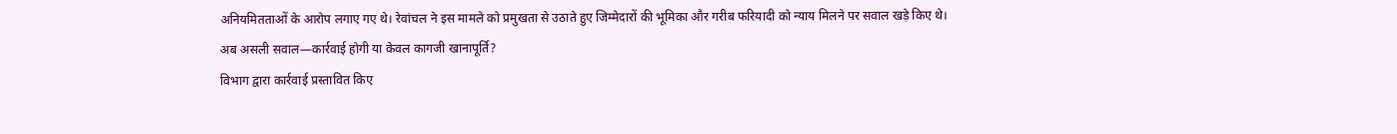अनियमितताओं के आरोप लगाए गए थे। रेवांचल ने इस मामले को प्रमुखता से उठाते हुए जिम्मेदारों की भूमिका और गरीब फरियादी को न्याय मिलने पर सवाल खड़े किए थे।
अब असली सवाल—कार्रवाई होगी या केवल कागजी खानापूर्ति?
विभाग द्वारा कार्रवाई प्रस्तावित किए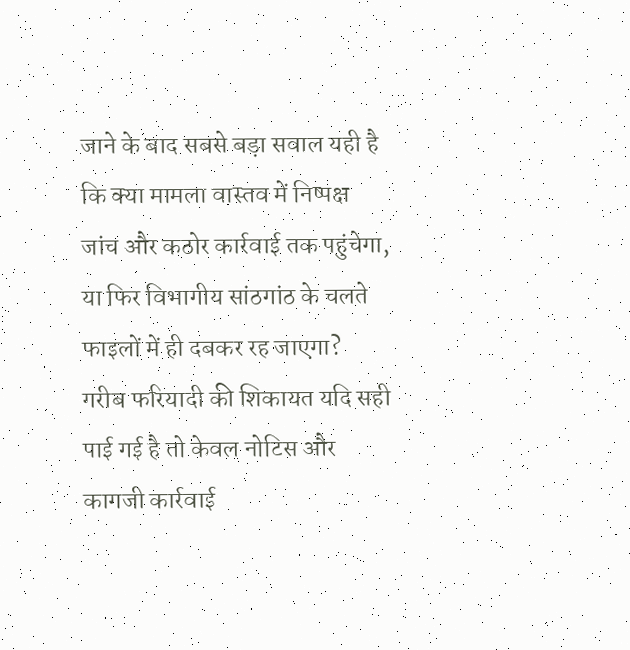जाने के बाद सबसे बड़ा सवाल यही है कि क्या मामला वास्तव में निष्पक्ष जांच और कठोर कार्रवाई तक पहुंचेगा, या फिर विभागीय सांठगांठ के चलते फाइलों में ही दबकर रह जाएगा?
गरीब फरियादी की शिकायत यदि सही पाई गई है तो केवल नोटिस और कागजी कार्रवाई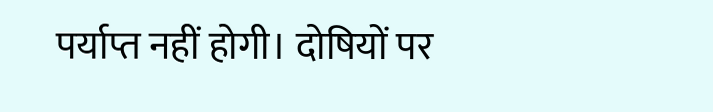पर्याप्त नहीं होगी। दोषियों पर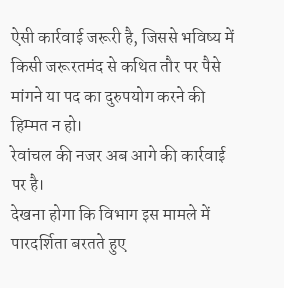ऐसी कार्रवाई जरूरी है, जिससे भविष्य में किसी जरूरतमंद से कथित तौर पर पैसे मांगने या पद का दुरुपयोग करने की हिम्मत न हो।
रेवांचल की नजर अब आगे की कार्रवाई पर है।
देखना होगा कि विभाग इस मामले में पारदर्शिता बरतते हुए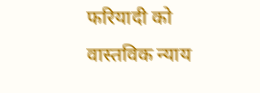फरियादी को वास्तविक न्याय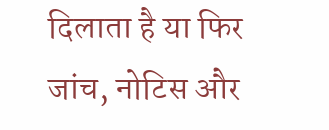दिलाता है या फिर जांच, नोटिस और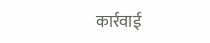कार्रवाई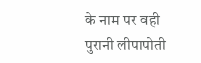के नाम पर वही पुरानी लीपापोती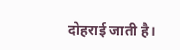दोहराई जाती है।